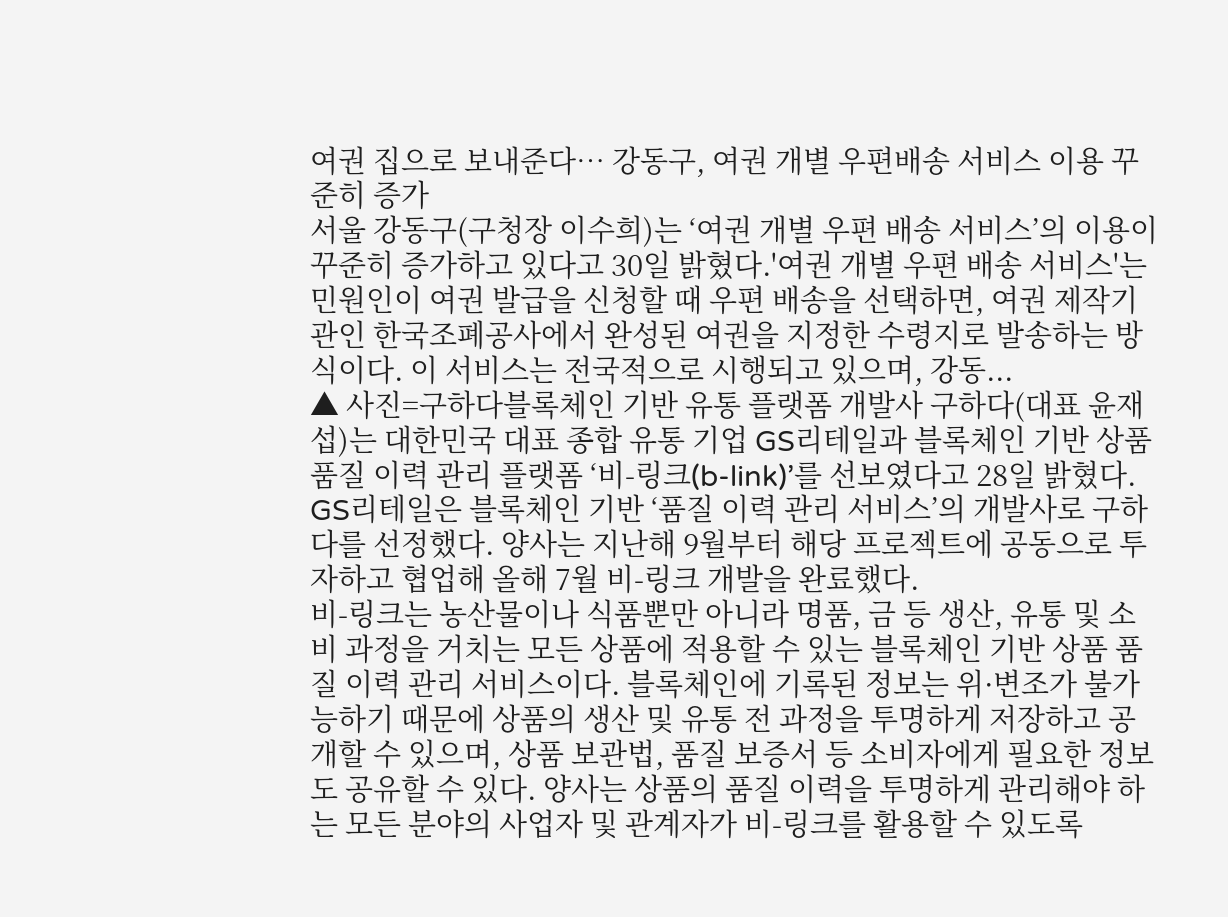여권 집으로 보내준다… 강동구, 여권 개별 우편배송 서비스 이용 꾸준히 증가
서울 강동구(구청장 이수희)는 ‘여권 개별 우편 배송 서비스’의 이용이 꾸준히 증가하고 있다고 30일 밝혔다.'여권 개별 우편 배송 서비스'는 민원인이 여권 발급을 신청할 때 우편 배송을 선택하면, 여권 제작기관인 한국조폐공사에서 완성된 여권을 지정한 수령지로 발송하는 방식이다. 이 서비스는 전국적으로 시행되고 있으며, 강동...
▲ 사진=구하다블록체인 기반 유통 플랫폼 개발사 구하다(대표 윤재섭)는 대한민국 대표 종합 유통 기업 GS리테일과 블록체인 기반 상품 품질 이력 관리 플랫폼 ‘비-링크(b-link)’를 선보였다고 28일 밝혔다.
GS리테일은 블록체인 기반 ‘품질 이력 관리 서비스’의 개발사로 구하다를 선정했다. 양사는 지난해 9월부터 해당 프로젝트에 공동으로 투자하고 협업해 올해 7월 비-링크 개발을 완료했다.
비-링크는 농산물이나 식품뿐만 아니라 명품, 금 등 생산, 유통 및 소비 과정을 거치는 모든 상품에 적용할 수 있는 블록체인 기반 상품 품질 이력 관리 서비스이다. 블록체인에 기록된 정보는 위·변조가 불가능하기 때문에 상품의 생산 및 유통 전 과정을 투명하게 저장하고 공개할 수 있으며, 상품 보관법, 품질 보증서 등 소비자에게 필요한 정보도 공유할 수 있다. 양사는 상품의 품질 이력을 투명하게 관리해야 하는 모든 분야의 사업자 및 관계자가 비-링크를 활용할 수 있도록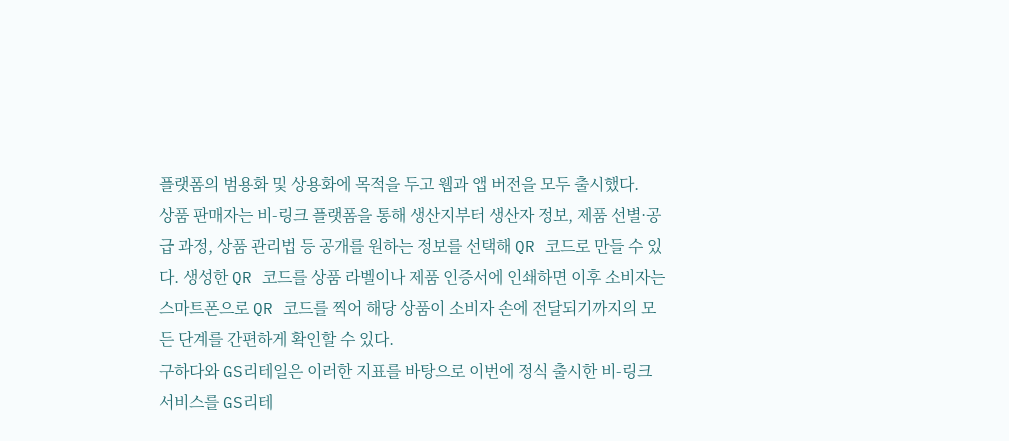플랫폼의 범용화 및 상용화에 목적을 두고 웹과 앱 버전을 모두 출시했다.
상품 판매자는 비-링크 플랫폼을 통해 생산지부터 생산자 정보, 제품 선별·공급 과정, 상품 관리법 등 공개를 원하는 정보를 선택해 QR 코드로 만들 수 있다. 생성한 QR 코드를 상품 라벨이나 제품 인증서에 인쇄하면 이후 소비자는 스마트폰으로 QR 코드를 찍어 해당 상품이 소비자 손에 전달되기까지의 모든 단계를 간편하게 확인할 수 있다.
구하다와 GS리테일은 이러한 지표를 바탕으로 이번에 정식 출시한 비-링크 서비스를 GS리테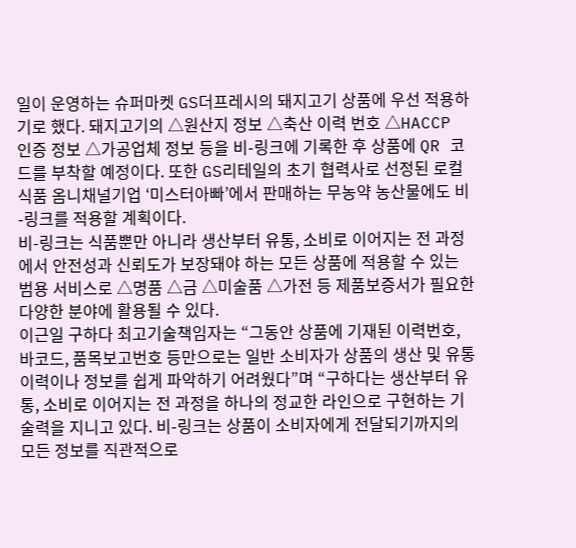일이 운영하는 슈퍼마켓 GS더프레시의 돼지고기 상품에 우선 적용하기로 했다. 돼지고기의 △원산지 정보 △축산 이력 번호 △HACCP 인증 정보 △가공업체 정보 등을 비-링크에 기록한 후 상품에 QR 코드를 부착할 예정이다. 또한 GS리테일의 초기 협력사로 선정된 로컬식품 옴니채널기업 ‘미스터아빠’에서 판매하는 무농약 농산물에도 비-링크를 적용할 계획이다.
비-링크는 식품뿐만 아니라 생산부터 유통, 소비로 이어지는 전 과정에서 안전성과 신뢰도가 보장돼야 하는 모든 상품에 적용할 수 있는 범용 서비스로 △명품 △금 △미술품 △가전 등 제품보증서가 필요한 다양한 분야에 활용될 수 있다.
이근일 구하다 최고기술책임자는 “그동안 상품에 기재된 이력번호, 바코드, 품목보고번호 등만으로는 일반 소비자가 상품의 생산 및 유통 이력이나 정보를 쉽게 파악하기 어려웠다”며 “구하다는 생산부터 유통, 소비로 이어지는 전 과정을 하나의 정교한 라인으로 구현하는 기술력을 지니고 있다. 비-링크는 상품이 소비자에게 전달되기까지의 모든 정보를 직관적으로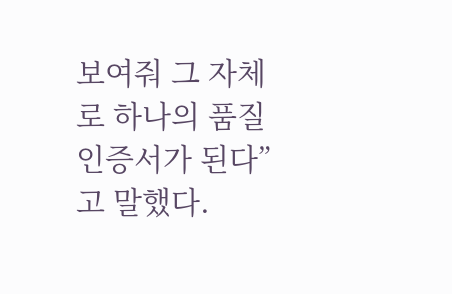보여줘 그 자체로 하나의 품질인증서가 된다”고 말했다.